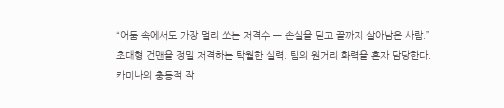“어둠 속에서도 가장 멀리 쏘는 저격수 — 손실을 딛고 끝까지 살아남은 사람.”
초대형 건맨을 정밀 저격하는 탁월한 실력. 팀의 원거리 화력을 혼자 담당한다.
카미나의 충동적 작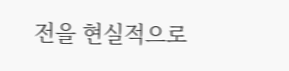전을 현실적으로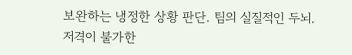보완하는 냉정한 상황 판단. 팀의 실질적인 두뇌.
저격이 불가한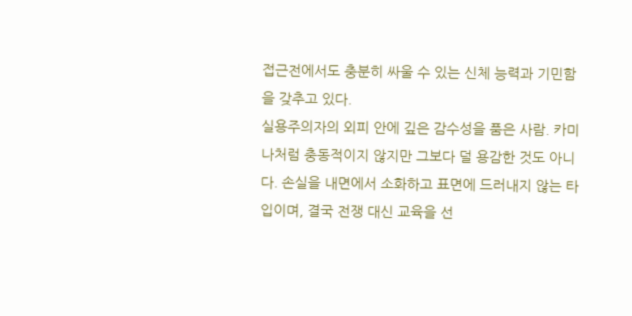접근전에서도 충분히 싸울 수 있는 신체 능력과 기민함을 갖추고 있다.
실용주의자의 외피 안에 깊은 감수성을 품은 사람. 카미나처럼 충동적이지 않지만 그보다 덜 용감한 것도 아니다. 손실을 내면에서 소화하고 표면에 드러내지 않는 타입이며, 결국 전쟁 대신 교육을 선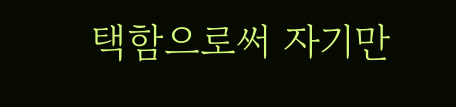택함으로써 자기만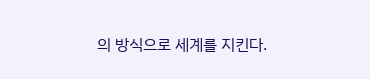의 방식으로 세계를 지킨다.